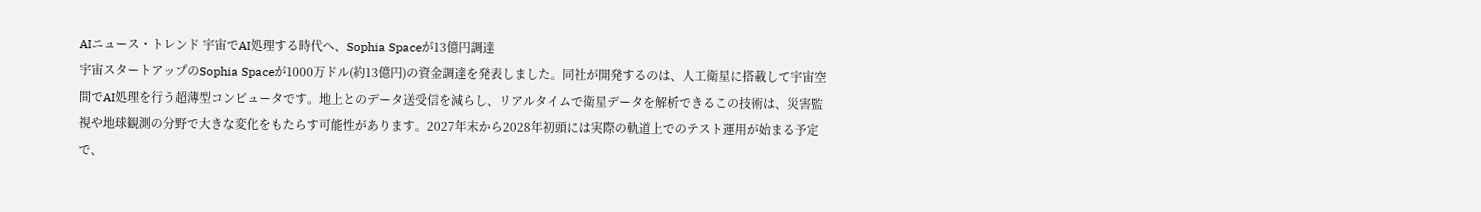AIニュース・トレンド 宇宙でAI処理する時代へ、Sophia Spaceが13億円調達
宇宙スタートアップのSophia Spaceが1000万ドル(約13億円)の資金調達を発表しました。同社が開発するのは、人工衛星に搭載して宇宙空間でAI処理を行う超薄型コンピュータです。地上とのデータ送受信を減らし、リアルタイムで衛星データを解析できるこの技術は、災害監視や地球観測の分野で大きな変化をもたらす可能性があります。2027年末から2028年初頭には実際の軌道上でのテスト運用が始まる予定で、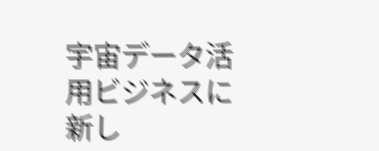宇宙データ活用ビジネスに新し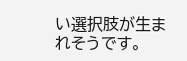い選択肢が生まれそうです。